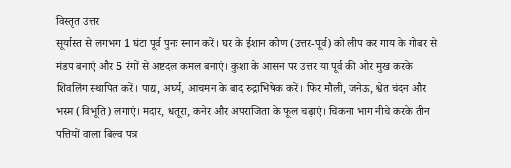विस्तृत उत्तर
सूर्यास्त से लगभग 1 घंटा पूर्व पुनः स्नान करें। घर के ईशान कोण (उत्तर-पूर्व) को लीप कर गाय के गोबर से मंडप बनाएं और 5 रंगों से अष्टदल कमल बनाएं। कुशा के आसन पर उत्तर या पूर्व की ओर मुख करके शिवलिंग स्थापित करें। पाद्य, अर्घ्य, आचमन के बाद रुद्राभिषेक करें। फिर मौली, जनेऊ, श्वेत चंदन और भस्म (विभूति) लगाएं। मदार, धतूरा, कनेर और अपराजिता के फूल चढ़ाएं। चिकना भाग नीचे करके तीन पत्तियों वाला बिल्व पत्र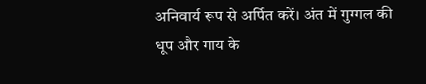अनिवार्य रूप से अर्पित करें। अंत में गुग्गल की धूप और गाय के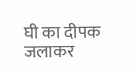घी का दीपक जलाकर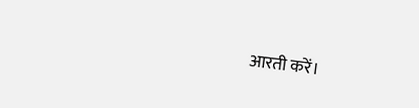आरती करें।